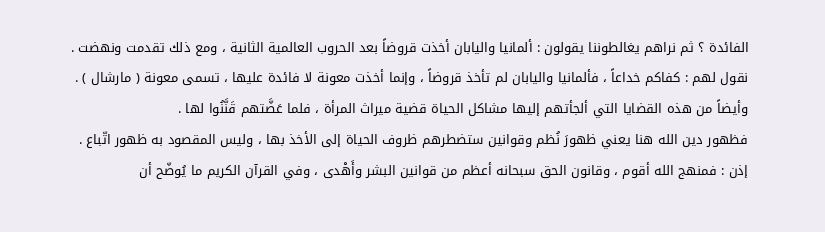الفائدة ؟ ثم نراهم يغالطوننا يقولون : ألمانيا واليابان أخذت قروضاً بعد الحروب العالمية الثانية ، ومع ذلك تقدمت ونهضت .
نقول لهم : كفاكم خداعاً ، فألمانيا واليابان لم تأخذ قروضاً ، وإنما أخذت معونة لا فائدة عليها ، تسمى معونة ( مارشال ) .
وأيضاً من هذه القضايا التي ألجأتهم إليها مشاكل الحياة قضية ميراث المرأة ، فلما عَضَّتهم قَنَّنُوا لها .
فظهور دين الله هنا يعني ظهورَ نُظم وقوانين ستضطرهم ظروف الحياة إلى الأخذ بها ، وليس المقصود به ظهور اتّباع .
إذن : فمنهج الله أقوم ، وقانون الحق سبحانه أعظم من قوانين البشر وأَهْدى ، وفي القرآن الكريم ما يُوضّح أن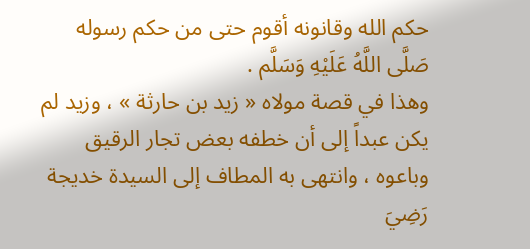حكم الله وقانونه أقوم حتى من حكم رسوله صَلَّى اللَّهُ عَلَيْهِ وَسَلَّم .
وهذا في قصة مولاه « زيد بن حارثة » ، وزيد لم يكن عبداً إلى أن خطفه بعض تجار الرقيق وباعوه ، وانتهى به المطاف إلى السيدة خديجة رَضِيَ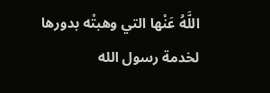اللَّهُ عَنْها التي وهبتْه بدورها لخدمة رسول الله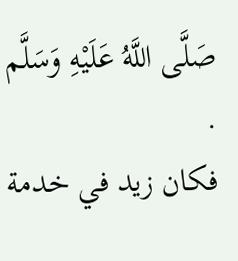صَلَّى اللَّهُ عَلَيْهِ وَسَلَّم .
فكان زيد في خدمة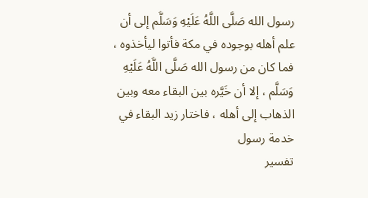رسول الله صَلَّى اللَّهُ عَلَيْهِ وَسَلَّم إلى أن علم أهله بوجوده في مكة فأتوا ليأخذوه ، فما كان من رسول الله صَلَّى اللَّهُ عَلَيْهِ وَسَلَّم ، إلا أن خَيَّره بين البقاء معه وبين الذهاب إلى أهله ، فاختار زيد البقاء في خدمة رسول
تفسير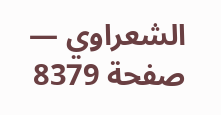الشعراوي — صفحة 8379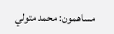مساهمون: محمد متولي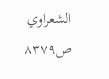الشعراوي
ص٨٣٧٩